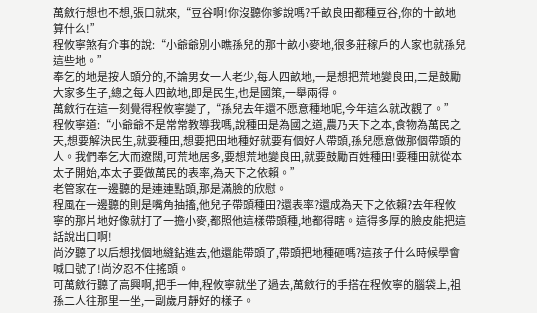萬斂行想也不想,張口就來,“豆谷啊!你沒聽你爹說嗎?千畝良田都種豆谷,你的十畝地算什么!”
程攸寧煞有介事的說:“小爺爺別小瞧孫兒的那十畝小麥地,很多莊稼戶的人家也就孫兒這些地。”
奉乞的地是按人頭分的,不論男女一人老少,每人四畝地,一是想把荒地變良田,二是鼓勵大家多生子,總之每人四畝地,即是民生,也是國策,一舉兩得。
萬斂行在這一刻覺得程攸寧變了,“孫兒去年還不愿意種地呢,今年這么就改觀了。”
程攸寧道:“小爺爺不是常常教導我嗎,說種田是為國之道,農乃天下之本,食物為萬民之天,想要解決民生,就要種田,想要把田地種好就要有個好人帶頭,孫兒愿意做那個帶頭的人。我們奉乞大而遼闊,可荒地居多,要想荒地變良田,就要鼓勵百姓種田!要種田就從本太子開始,本太子要做萬民的表率,為天下之依賴。”
老管家在一邊聽的是連連點頭,那是滿臉的欣慰。
程風在一邊聽的則是嘴角抽搐,他兒子帶頭種田?還表率?還成為天下之依賴?去年程攸寧的那片地好像就打了一擔小麥,都照他這樣帶頭種,地都得瞎。這得多厚的臉皮能把這話說出口啊!
尚汐聽了以后想找個地縫鉆進去,他還能帶頭了,帶頭把地種砸嗎?這孩子什么時候學會喊口號了!尚汐忍不住搖頭。
可萬斂行聽了高興啊,把手一伸,程攸寧就坐了過去,萬斂行的手搭在程攸寧的腦袋上,祖孫二人往那里一坐,一副歲月靜好的樣子。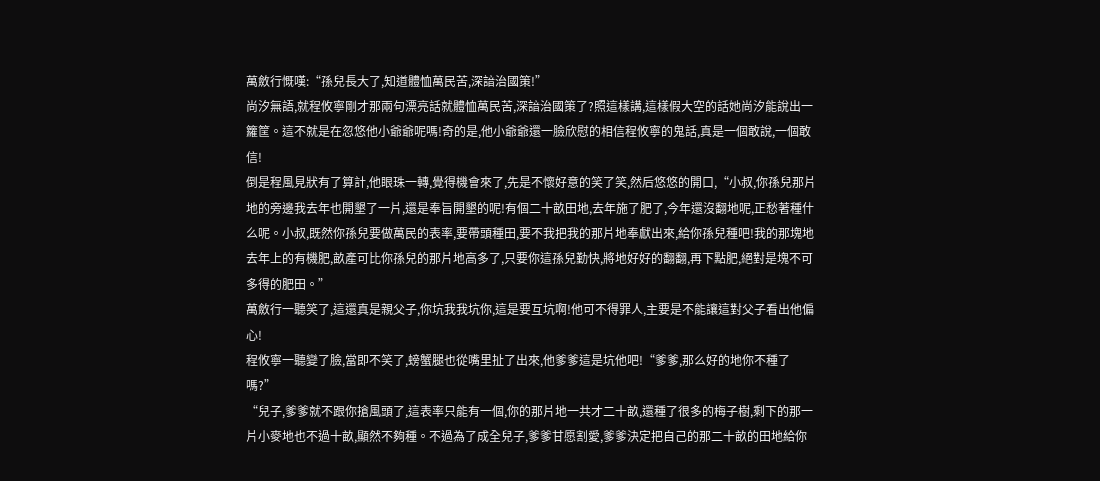萬斂行慨嘆:“孫兒長大了,知道體恤萬民苦,深諳治國策!”
尚汐無語,就程攸寧剛才那兩句漂亮話就體恤萬民苦,深諳治國策了?照這樣講,這樣假大空的話她尚汐能說出一籮筐。這不就是在忽悠他小爺爺呢嗎!奇的是,他小爺爺還一臉欣慰的相信程攸寧的鬼話,真是一個敢說,一個敢信!
倒是程風見狀有了算計,他眼珠一轉,覺得機會來了,先是不懷好意的笑了笑,然后悠悠的開口,“小叔,你孫兒那片地的旁邊我去年也開墾了一片,還是奉旨開墾的呢!有個二十畝田地,去年施了肥了,今年還沒翻地呢,正愁著種什么呢。小叔,既然你孫兒要做萬民的表率,要帶頭種田,要不我把我的那片地奉獻出來,給你孫兒種吧!我的那塊地去年上的有機肥,畝產可比你孫兒的那片地高多了,只要你這孫兒勤快,將地好好的翻翻,再下點肥,絕對是塊不可多得的肥田。”
萬斂行一聽笑了,這還真是親父子,你坑我我坑你,這是要互坑啊!他可不得罪人,主要是不能讓這對父子看出他偏心!
程攸寧一聽變了臉,當即不笑了,螃蟹腿也從嘴里扯了出來,他爹爹這是坑他吧!“爹爹,那么好的地你不種了嗎?”
“兒子,爹爹就不跟你搶風頭了,這表率只能有一個,你的那片地一共才二十畝,還種了很多的梅子樹,剩下的那一片小麥地也不過十畝,顯然不夠種。不過為了成全兒子,爹爹甘愿割愛,爹爹決定把自己的那二十畝的田地給你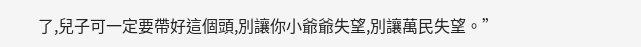了,兒子可一定要帶好這個頭,別讓你小爺爺失望,別讓萬民失望。”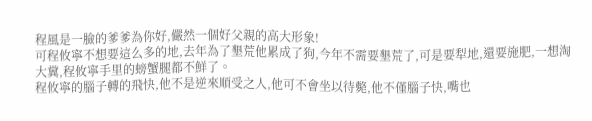程風是一臉的爹爹為你好,儼然一個好父親的高大形象!
可程攸寧不想要這么多的地,去年為了墾荒他累成了狗,今年不需要墾荒了,可是要犁地,還要施肥,一想淘大糞,程攸寧手里的螃蟹腿都不鮮了。
程攸寧的腦子轉的飛快,他不是逆來順受之人,他可不會坐以待斃,他不僅腦子快,嘴也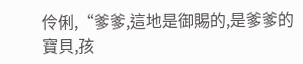伶俐,“爹爹,這地是御賜的,是爹爹的寶貝,孩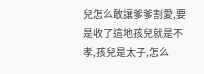兒怎么敢讓爹爹割愛,要是收了這地孩兒就是不孝,孩兒是太子,怎么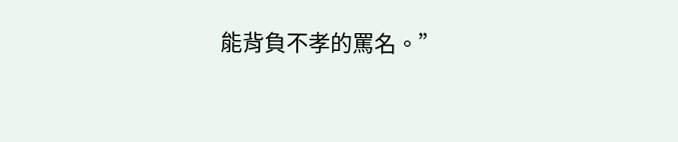能背負不孝的罵名。”